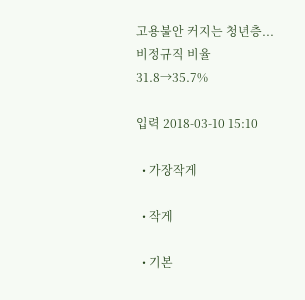고용불안 커지는 청년층...비정규직 비율 31.8→35.7%

입력 2018-03-10 15:10

  • 가장작게

  • 작게

  • 기본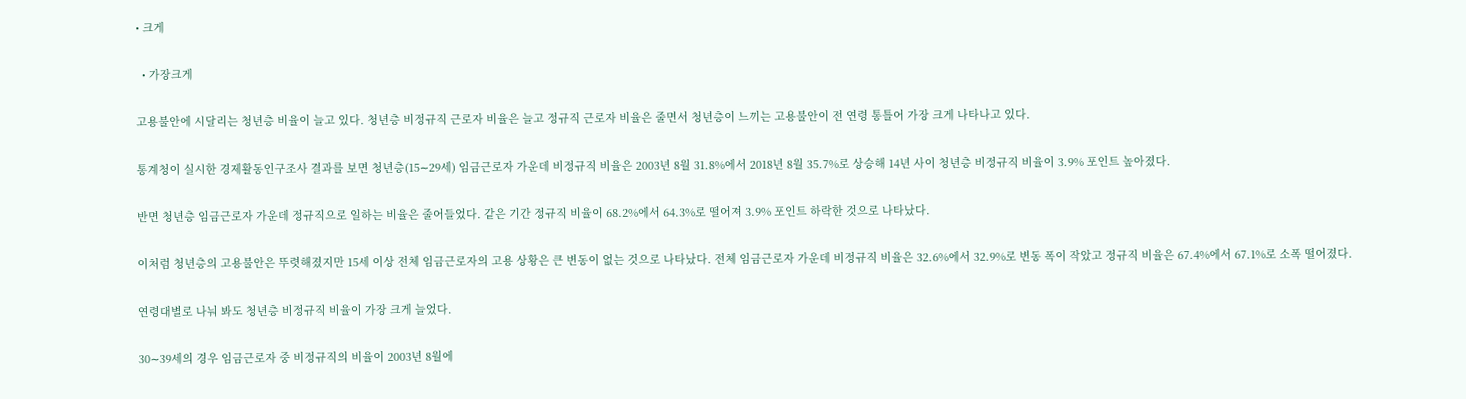• 크게

  • 가장크게

고용불안에 시달리는 청년층 비율이 늘고 있다. 청년층 비정규직 근로자 비율은 늘고 정규직 근로자 비율은 줄면서 청년층이 느끼는 고용불안이 전 연령 통틀어 가장 크게 나타나고 있다.

통계청이 실시한 경제활동인구조사 결과를 보면 청년층(15∼29세) 임금근로자 가운데 비정규직 비율은 2003년 8월 31.8%에서 2018년 8월 35.7%로 상승해 14년 사이 청년층 비정규직 비율이 3.9% 포인트 높아졌다.

반면 청년층 임금근로자 가운데 정규직으로 일하는 비율은 줄어들었다. 같은 기간 정규직 비율이 68.2%에서 64.3%로 떨어져 3.9% 포인트 하락한 것으로 나타났다.

이처럼 청년층의 고용불안은 뚜렷해졌지만 15세 이상 전체 임금근로자의 고용 상황은 큰 변동이 없는 것으로 나타났다. 전체 임금근로자 가운데 비정규직 비율은 32.6%에서 32.9%로 변동 폭이 작았고 정규직 비율은 67.4%에서 67.1%로 소폭 떨어졌다.

연령대별로 나눠 봐도 청년층 비정규직 비율이 가장 크게 늘었다.

30∼39세의 경우 임금근로자 중 비정규직의 비율이 2003년 8월에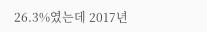26.3%였는데 2017년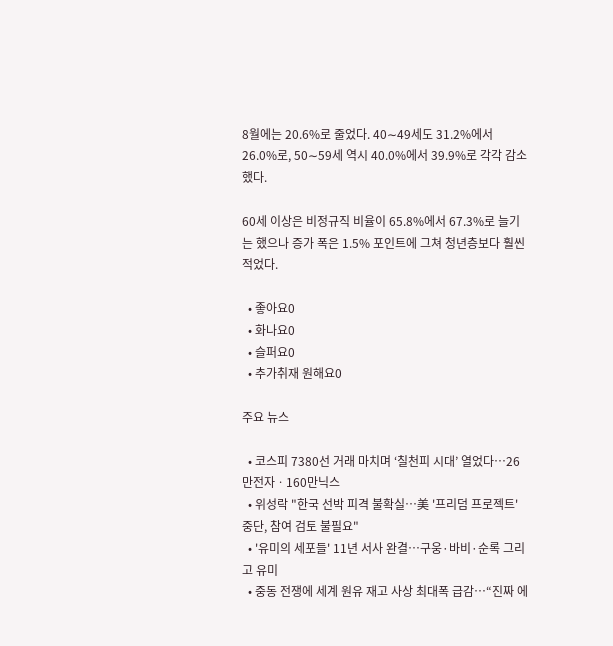8월에는 20.6%로 줄었다. 40∼49세도 31.2%에서 26.0%로, 50∼59세 역시 40.0%에서 39.9%로 각각 감소했다.

60세 이상은 비정규직 비율이 65.8%에서 67.3%로 늘기는 했으나 증가 폭은 1.5% 포인트에 그쳐 청년층보다 훨씬 적었다.

  • 좋아요0
  • 화나요0
  • 슬퍼요0
  • 추가취재 원해요0

주요 뉴스

  • 코스피 7380선 거래 마치며 ‘칠천피 시대’ 열었다⋯26만전자ㆍ160만닉스
  • 위성락 "한국 선박 피격 불확실⋯美 '프리덤 프로젝트' 중단, 참여 검토 불필요"
  • '유미의 세포들' 11년 서사 완결…구웅·바비·순록 그리고 유미
  • 중동 전쟁에 세계 원유 재고 사상 최대폭 급감⋯“진짜 에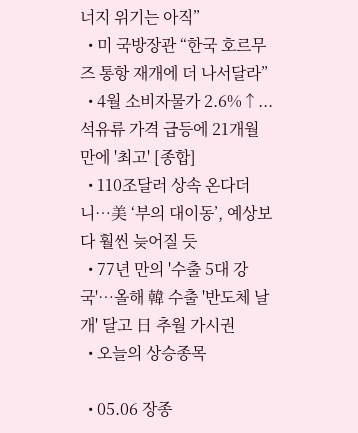너지 위기는 아직”
  • 미 국방장관 “한국 호르무즈 통항 재개에 더 나서달라”
  • 4월 소비자물가 2.6%↑... 석유류 가격 급등에 21개월 만에 '최고' [종합]
  • 110조달러 상속 온다더니…美 ‘부의 대이동’, 예상보다 훨씬 늦어질 듯
  • 77년 만의 '수출 5대 강국'⋯올해 韓 수출 '반도체 날개' 달고 日 추월 가시권
  • 오늘의 상승종목

  • 05.06 장종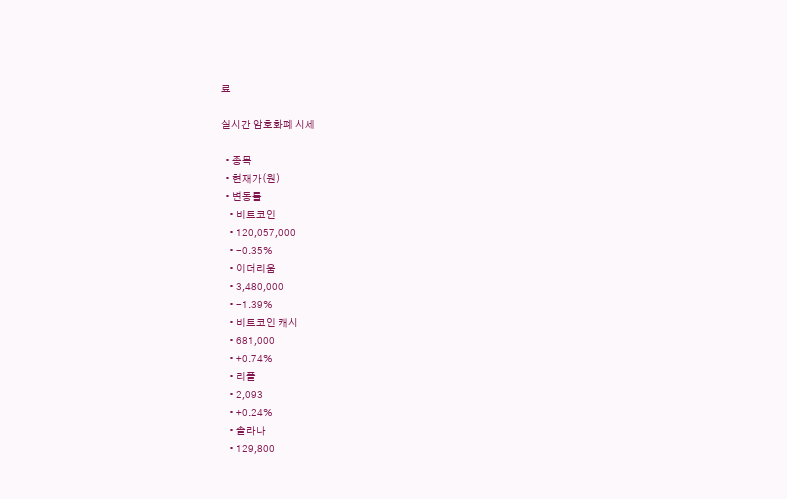료

실시간 암호화폐 시세

  • 종목
  • 현재가(원)
  • 변동률
    • 비트코인
    • 120,057,000
    • -0.35%
    • 이더리움
    • 3,480,000
    • -1.39%
    • 비트코인 캐시
    • 681,000
    • +0.74%
    • 리플
    • 2,093
    • +0.24%
    • 솔라나
    • 129,800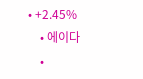• +2.45%
    • 에이다
    •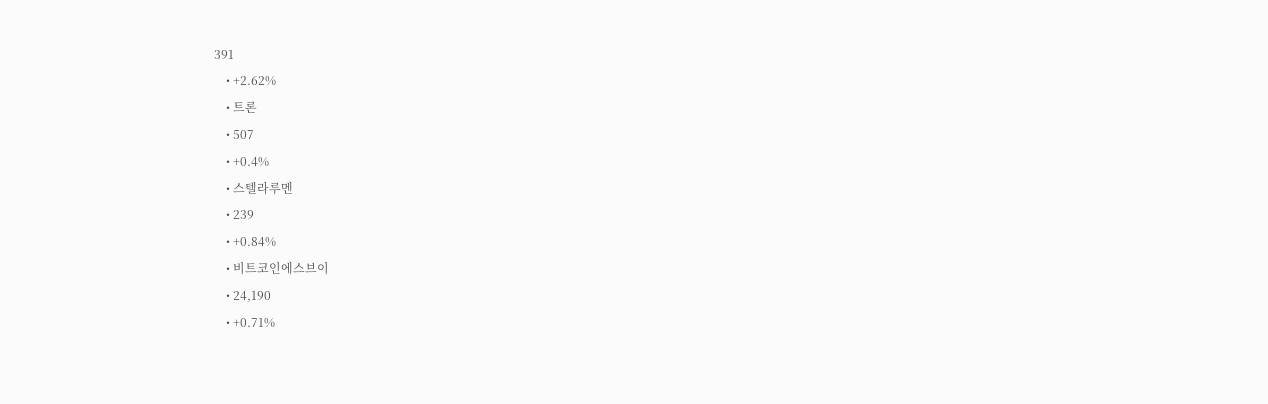391
    • +2.62%
    • 트론
    • 507
    • +0.4%
    • 스텔라루멘
    • 239
    • +0.84%
    • 비트코인에스브이
    • 24,190
    • +0.71%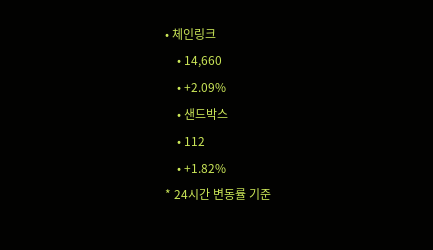• 체인링크
    • 14,660
    • +2.09%
    • 샌드박스
    • 112
    • +1.82%
* 24시간 변동률 기준